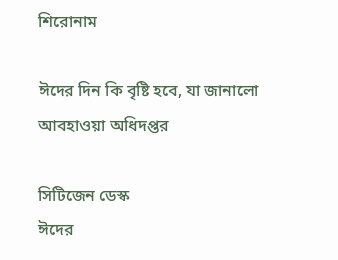শিরোনাম

ঈদের দিন কি বৃষ্টি হবে, যা জানালো আবহাওয়া অধিদপ্তর

সিটিজেন ডেস্ক
ঈদের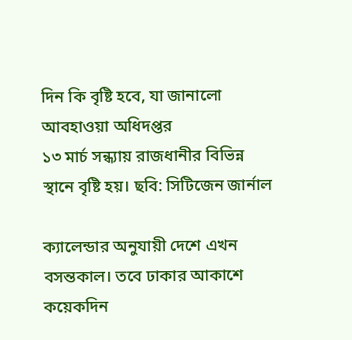দিন কি বৃষ্টি হবে, যা জানালো আবহাওয়া অধিদপ্তর
১৩ মার্চ সন্ধ্যায় রাজধানীর বিভিন্ন স্থানে বৃষ্টি হয়। ছবি: সিটিজেন জার্নাল

ক্যালেন্ডার অনুযায়ী দেশে এখন বসন্তকাল। তবে ঢাকার আকাশে কয়েকদিন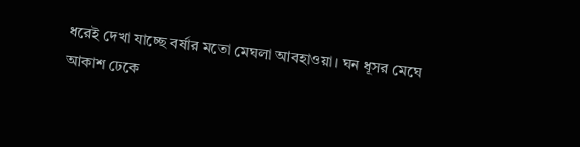ধরেই দেখা যাচ্ছে বর্ষার মতো মেঘলা আবহাওয়া। ঘন ধূসর মেঘে আকাশ ঢেকে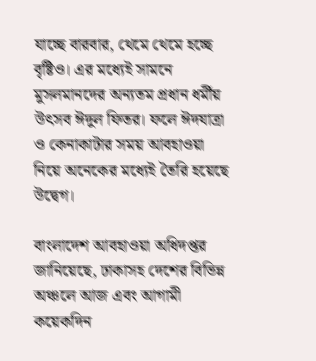যাচ্ছে বারবার, থেমে থেমে হচ্ছে বৃষ্টিও। এর মধ্যেই সামনে মুসলমানদের অন্যতম প্রধান ধর্মীয় উৎসব ঈদুল ফিতর। ফলে ঈদযাত্রা ও কেনাকাটার সময় আবহাওয়া নিয়ে অনেকের মধ্যেই তৈরি হয়েছে উদ্বেগ।

বাংলাদেশ আবহাওয়া অধিদপ্তর জানিয়েছে, ঢাকাসহ দেশের বিভিন্ন অঞ্চলে আজ এবং আগামী কয়েকদিন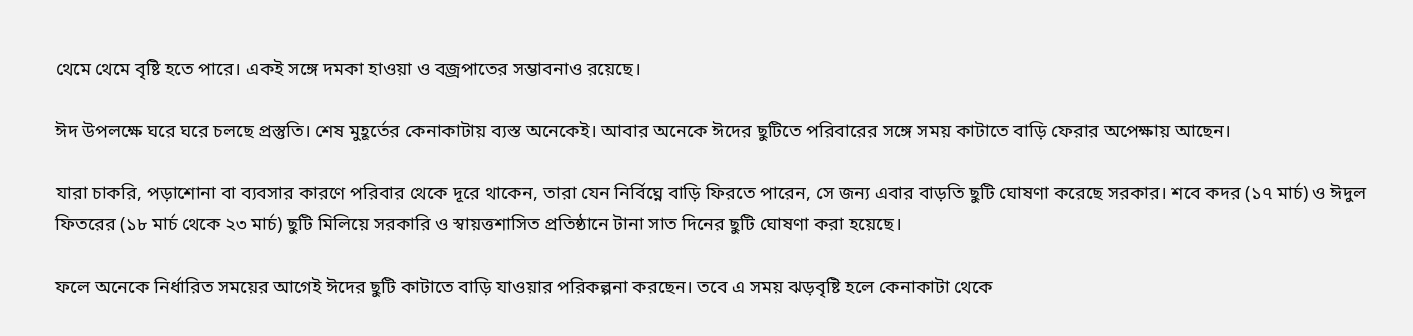থেমে থেমে বৃষ্টি হতে পারে। একই সঙ্গে দমকা হাওয়া ও বজ্রপাতের সম্ভাবনাও রয়েছে।

ঈদ উপলক্ষে ঘরে ঘরে চলছে প্রস্তুতি। শেষ মুহূর্তের কেনাকাটায় ব্যস্ত অনেকেই। আবার অনেকে ঈদের ছুটিতে পরিবারের সঙ্গে সময় কাটাতে বাড়ি ফেরার অপেক্ষায় আছেন।

যারা চাকরি, পড়াশোনা বা ব্যবসার কারণে পরিবার থেকে দূরে থাকেন, তারা যেন নির্বিঘ্নে বাড়ি ফিরতে পারেন, সে জন্য এবার বাড়তি ছুটি ঘোষণা করেছে সরকার। শবে কদর (১৭ মার্চ) ও ঈদুল ফিতরের (১৮ মার্চ থেকে ২৩ মার্চ) ছুটি মিলিয়ে সরকারি ও স্বায়ত্তশাসিত প্রতিষ্ঠানে টানা সাত দিনের ছুটি ঘোষণা করা হয়েছে।

ফলে অনেকে নির্ধারিত সময়ের আগেই ঈদের ছুটি কাটাতে বাড়ি যাওয়ার পরিকল্পনা করছেন। তবে এ সময় ঝড়বৃষ্টি হলে কেনাকাটা থেকে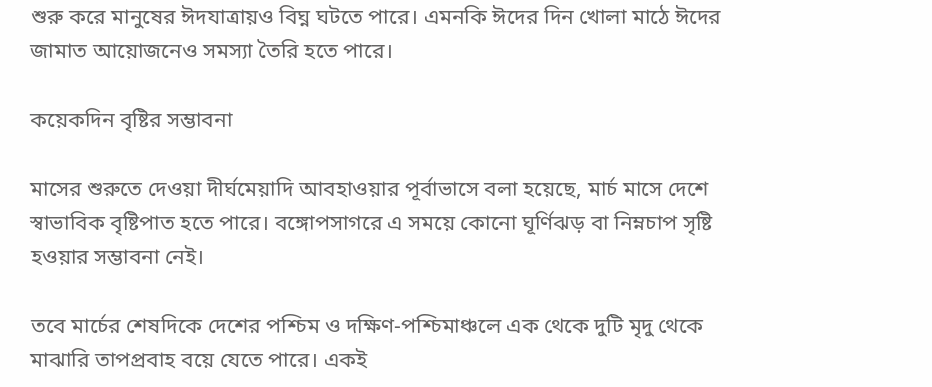শুরু করে মানুষের ঈদযাত্রায়ও বিঘ্ন ঘটতে পারে। এমনকি ঈদের দিন খোলা মাঠে ঈদের জামাত আয়োজনেও সমস্যা তৈরি হতে পারে।

কয়েকদিন বৃষ্টির সম্ভাবনা

মাসের শুরুতে দেওয়া দীর্ঘমেয়াদি আবহাওয়ার পূর্বাভাসে বলা হয়েছে, মার্চ মাসে দেশে স্বাভাবিক বৃষ্টিপাত হতে পারে। বঙ্গোপসাগরে এ সময়ে কোনো ঘূর্ণিঝড় বা নিম্নচাপ সৃষ্টি হওয়ার সম্ভাবনা নেই।

তবে মার্চের শেষদিকে দেশের পশ্চিম ও দক্ষিণ-পশ্চিমাঞ্চলে এক থেকে দুটি মৃদু থেকে মাঝারি তাপপ্রবাহ বয়ে যেতে পারে। একই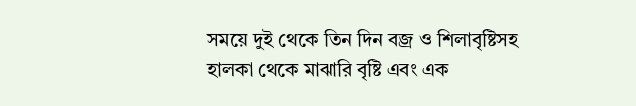সময়ে দুই থেকে তিন দিন বজ্র ও শিলাবৃষ্টিসহ হালকা থেকে মাঝারি বৃষ্টি এবং এক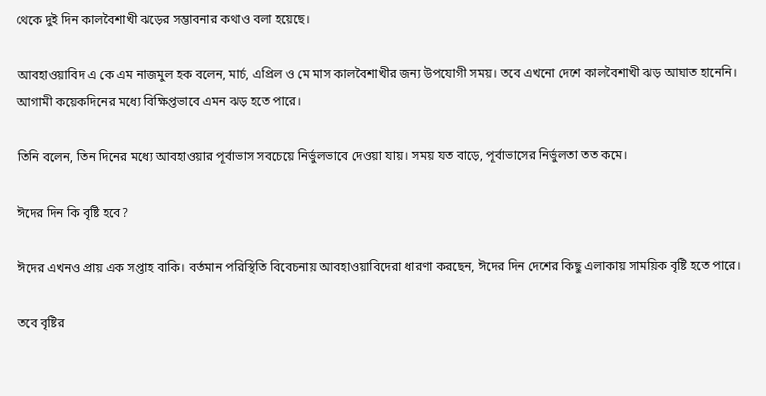থেকে দুই দিন কালবৈশাখী ঝড়ের সম্ভাবনার কথাও বলা হয়েছে।

আবহাওয়াবিদ এ কে এম নাজমুল হক বলেন, মার্চ, এপ্রিল ও মে মাস কালবৈশাখীর জন্য উপযোগী সময়। তবে এখনো দেশে কালবৈশাখী ঝড় আঘাত হানেনি। আগামী কয়েকদিনের মধ্যে বিক্ষিপ্তভাবে এমন ঝড় হতে পারে।

তিনি বলেন, তিন দিনের মধ্যে আবহাওয়ার পূর্বাভাস সবচেয়ে নির্ভুলভাবে দেওয়া যায়। সময় যত বাড়ে, পূর্বাভাসের নির্ভুলতা তত কমে।

ঈদের দিন কি বৃষ্টি হবে?

ঈদের এখনও প্রায় এক সপ্তাহ বাকি। বর্তমান পরিস্থিতি বিবেচনায় আবহাওয়াবিদেরা ধারণা করছেন, ঈদের দিন দেশের কিছু এলাকায় সাময়িক বৃষ্টি হতে পারে।

তবে বৃষ্টির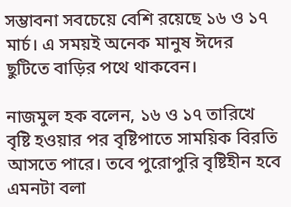সম্ভাবনা সবচেয়ে বেশি রয়েছে ১৬ ও ১৭ মার্চ। এ সময়ই অনেক মানুষ ঈদের ছুটিতে বাড়ির পথে থাকবেন।

নাজমুল হক বলেন, ১৬ ও ১৭ তারিখে বৃষ্টি হওয়ার পর বৃষ্টিপাতে সাময়িক বিরতি আসতে পারে। তবে পুরোপুরি বৃষ্টিহীন হবে এমনটা বলা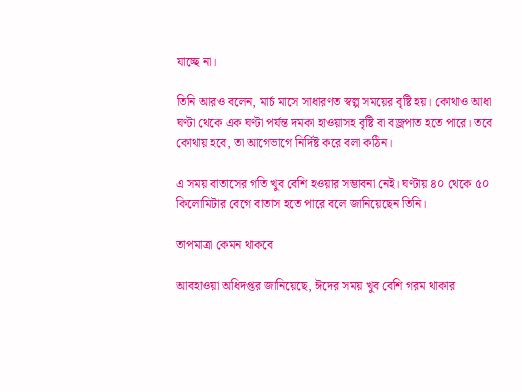যাচ্ছে না।

তিনি আরও বলেন, মার্চ মাসে সাধারণত স্বল্প সময়ের বৃষ্টি হয়। কোথাও আধা ঘণ্টা থেকে এক ঘণ্টা পর্যন্ত দমকা হাওয়াসহ বৃষ্টি বা বজ্রপাত হতে পারে। তবে কোথায় হবে, তা আগেভাগে নির্দিষ্ট করে বলা কঠিন।

এ সময় বাতাসের গতি খুব বেশি হওয়ার সম্ভাবনা নেই। ঘণ্টায় ৪০ থেকে ৫০ কিলোমিটার বেগে বাতাস হতে পারে বলে জানিয়েছেন তিনি।

তাপমাত্রা কেমন থাকবে

আবহাওয়া অধিদপ্তর জানিয়েছে, ঈদের সময় খুব বেশি গরম থাকার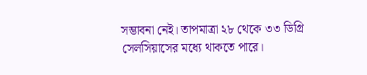সম্ভাবনা নেই। তাপমাত্রা ২৮ থেকে ৩৩ ডিগ্রি সেলসিয়াসের মধ্যে থাকতে পারে।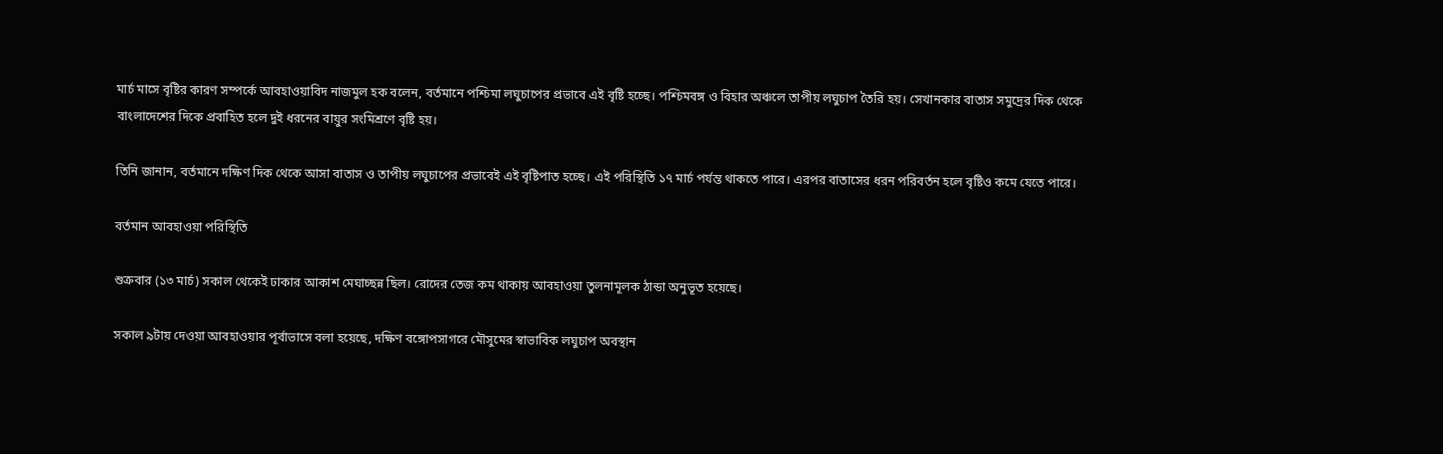মার্চ মাসে বৃষ্টির কারণ সম্পর্কে আবহাওয়াবিদ নাজমুল হক বলেন, বর্তমানে পশ্চিমা লঘুচাপের প্রভাবে এই বৃষ্টি হচ্ছে। পশ্চিমবঙ্গ ও বিহার অঞ্চলে তাপীয় লঘুচাপ তৈরি হয়। সেখানকার বাতাস সমুদ্রের দিক থেকে বাংলাদেশের দিকে প্রবাহিত হলে দুই ধরনের বায়ুর সংমিশ্রণে বৃষ্টি হয়।

তিনি জানান, বর্তমানে দক্ষিণ দিক থেকে আসা বাতাস ও তাপীয় লঘুচাপের প্রভাবেই এই বৃষ্টিপাত হচ্ছে। এই পরিস্থিতি ১৭ মার্চ পর্যন্ত থাকতে পারে। এরপর বাতাসের ধরন পরিবর্তন হলে বৃষ্টিও কমে যেতে পারে।

বর্তমান আবহাওয়া পরিস্থিতি

শুক্রবার (১৩ মার্চ) সকাল থেকেই ঢাকার আকাশ মেঘাচ্ছন্ন ছিল। রোদের তেজ কম থাকায় আবহাওয়া তুলনামূলক ঠান্ডা অনুভূত হয়েছে।

সকাল ৯টায় দেওয়া আবহাওয়ার পূর্বাভাসে বলা হয়েছে, দক্ষিণ বঙ্গোপসাগরে মৌসুমের স্বাভাবিক লঘুচাপ অবস্থান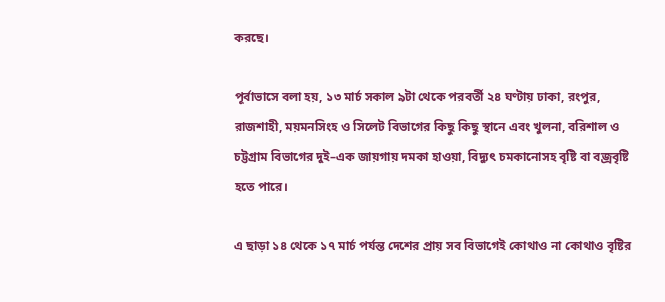করছে।

পূর্বাভাসে বলা হয়, ১৩ মার্চ সকাল ৯টা থেকে পরবর্তী ২৪ ঘণ্টায় ঢাকা, রংপুর, রাজশাহী, ময়মনসিংহ ও সিলেট বিভাগের কিছু কিছু স্থানে এবং খুলনা, বরিশাল ও চট্টগ্রাম বিভাগের দুই–এক জায়গায় দমকা হাওয়া, বিদ্যুৎ চমকানোসহ বৃষ্টি বা বজ্রবৃষ্টি হতে পারে।

এ ছাড়া ১৪ থেকে ১৭ মার্চ পর্যন্ত দেশের প্রায় সব বিভাগেই কোথাও না কোথাও বৃষ্টির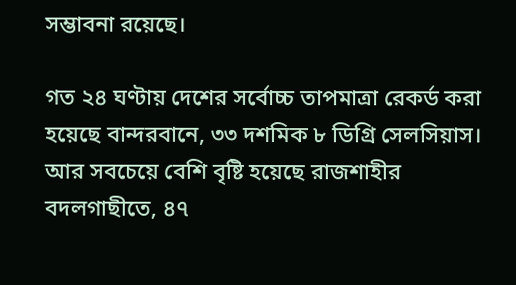সম্ভাবনা রয়েছে।

গত ২৪ ঘণ্টায় দেশের সর্বোচ্চ তাপমাত্রা রেকর্ড করা হয়েছে বান্দরবানে, ৩৩ দশমিক ৮ ডিগ্রি সেলসিয়াস। আর সবচেয়ে বেশি বৃষ্টি হয়েছে রাজশাহীর বদলগাছীতে, ৪৭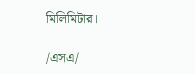মিলিমিটার।

/এসএ/